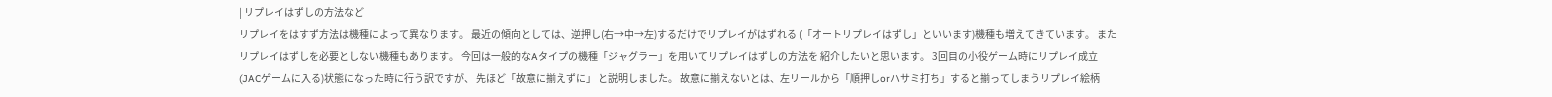| リプレイはずしの方法など
リプレイをはすず方法は機種によって異なります。 最近の傾向としては、逆押し(右→中→左)するだけでリプレイがはずれる (「オートリプレイはずし」といいます)機種も増えてきています。 またリプレイはずしを必要としない機種もあります。 今回は一般的なAタイプの機種「ジャグラー」を用いてリプレイはずしの方法を 紹介したいと思います。 3回目の小役ゲーム時にリプレイ成立(JACゲームに入る)状態になった時に行う訳ですが、 先ほど「故意に揃えずに」 と説明しました。 故意に揃えないとは、左リールから「順押しorハサミ打ち」すると揃ってしまうリプレイ絵柄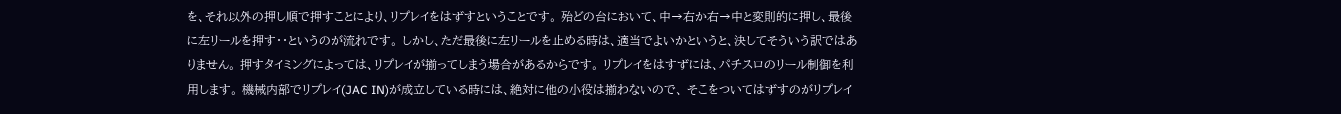を、それ以外の押し順で押すことにより、リプレイをはずすということです。 殆どの台において、中→右か右→中と変則的に押し、最後に左リールを押す・・というのが流れです。 しかし、ただ最後に左リールを止める時は、適当でよいかというと、決してそういう訳ではありません。 押すタイミングによっては、リプレイが揃ってしまう場合があるからです。 リプレイをはすずには、パチスロのリール制御を利用します。 機械内部でリプレイ(JAC IN)が成立している時には、絶対に他の小役は揃わないので、 そこをついてはずすのがリプレイ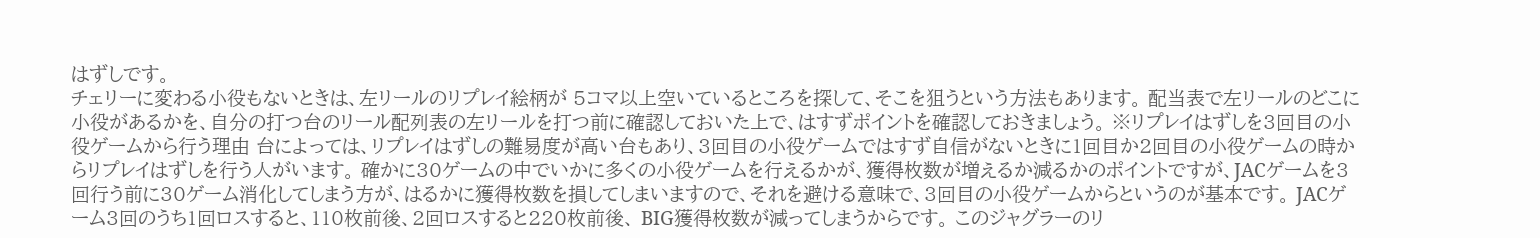はずしです。
チェリーに変わる小役もないときは、左リールのリプレイ絵柄が 5コマ以上空いているところを探して、そこを狙うという方法もあります。 配当表で左リールのどこに小役があるかを、自分の打つ台のリール配列表の左リールを打つ前に確認しておいた上で、はすずポイントを確認しておきましょう。 ※リプレイはずしを3回目の小役ゲームから行う理由 台によっては、リプレイはずしの難易度が高い台もあり、3回目の小役ゲームではすず自信がないときに1回目か2回目の小役ゲームの時からリプレイはずしを行う人がいます。 確かに30ゲームの中でいかに多くの小役ゲームを行えるかが、獲得枚数が増えるか減るかのポイントですが、JACゲームを3回行う前に30ゲーム消化してしまう方が、はるかに獲得枚数を損してしまいますので、それを避ける意味で、3回目の小役ゲームからというのが基本です。 JACゲーム3回のうち1回ロスすると、110枚前後、2回ロスすると220枚前後、 BIG獲得枚数が減ってしまうからです。 このジャグラーのリ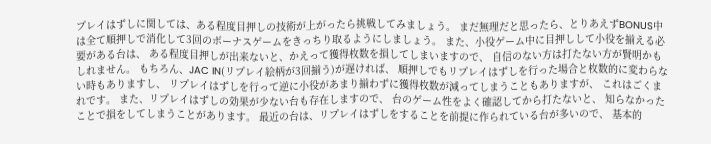プレイはずしに関しては、ある程度目押しの技術が上がったら挑戦してみましょう。 まだ無理だと思ったら、とりあえずBONUS中は全て順押しで消化して3回のボーナスゲームをきっちり取るようにしましょう。 また、小役ゲーム中に目押しして小役を揃える必要がある台は、 ある程度目押しが出来ないと、かえって獲得枚数を損してしまいますので、 自信のない方は打たない方が賢明かもしれません。 もちろん、JAC IN(リプレイ絵柄が3回揃う)が遅ければ、 順押しでもリプレイはずしを行った場合と枚数的に変わらない時もありますし、 リプレイはずしを行って逆に小役があまり揃わずに獲得枚数が減ってしまうこともありますが、 これはごくまれです。 また、リプレイはずしの効果が少ない台も存在しますので、 台のゲーム性をよく確認してから打たないと、 知らなかったことで損をしてしまうことがあります。 最近の台は、リプレイはずしをすることを前提に作られている台が多いので、 基本的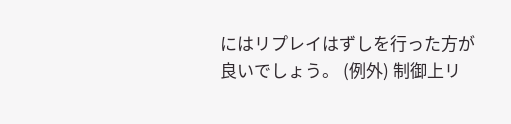にはリプレイはずしを行った方が良いでしょう。 (例外) 制御上リ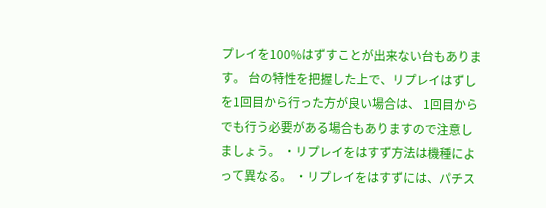プレイを100%はずすことが出来ない台もあります。 台の特性を把握した上で、リプレイはずしを1回目から行った方が良い場合は、 1回目からでも行う必要がある場合もありますので注意しましょう。 ・リプレイをはすず方法は機種によって異なる。 ・リプレイをはすずには、パチス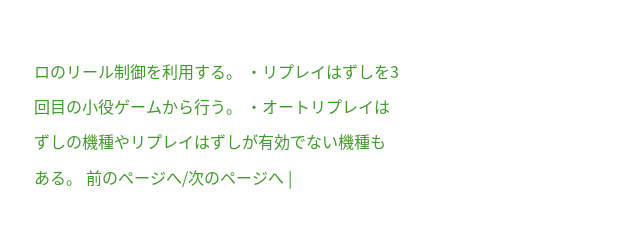ロのリール制御を利用する。 ・リプレイはずしを3回目の小役ゲームから行う。 ・オートリプレイはずしの機種やリプレイはずしが有効でない機種もある。 前のページへ/次のページへ |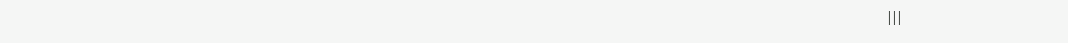|||